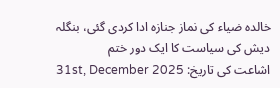خالدہ ضیاء کی نماز جنازہ ادا کردی گئی، بنگلہ دیش کی سیاست کا ایک دور ختم
اشاعت کی تاریخ: 31st, December 2025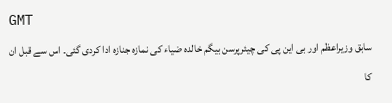GMT
سابق وزیراعظم اور بی این پی کی چیئرپرسن بیگم خالدہ ضیاء کی نمازہ جنازہ ادا کردی گئی۔ اس سے قبل ان کا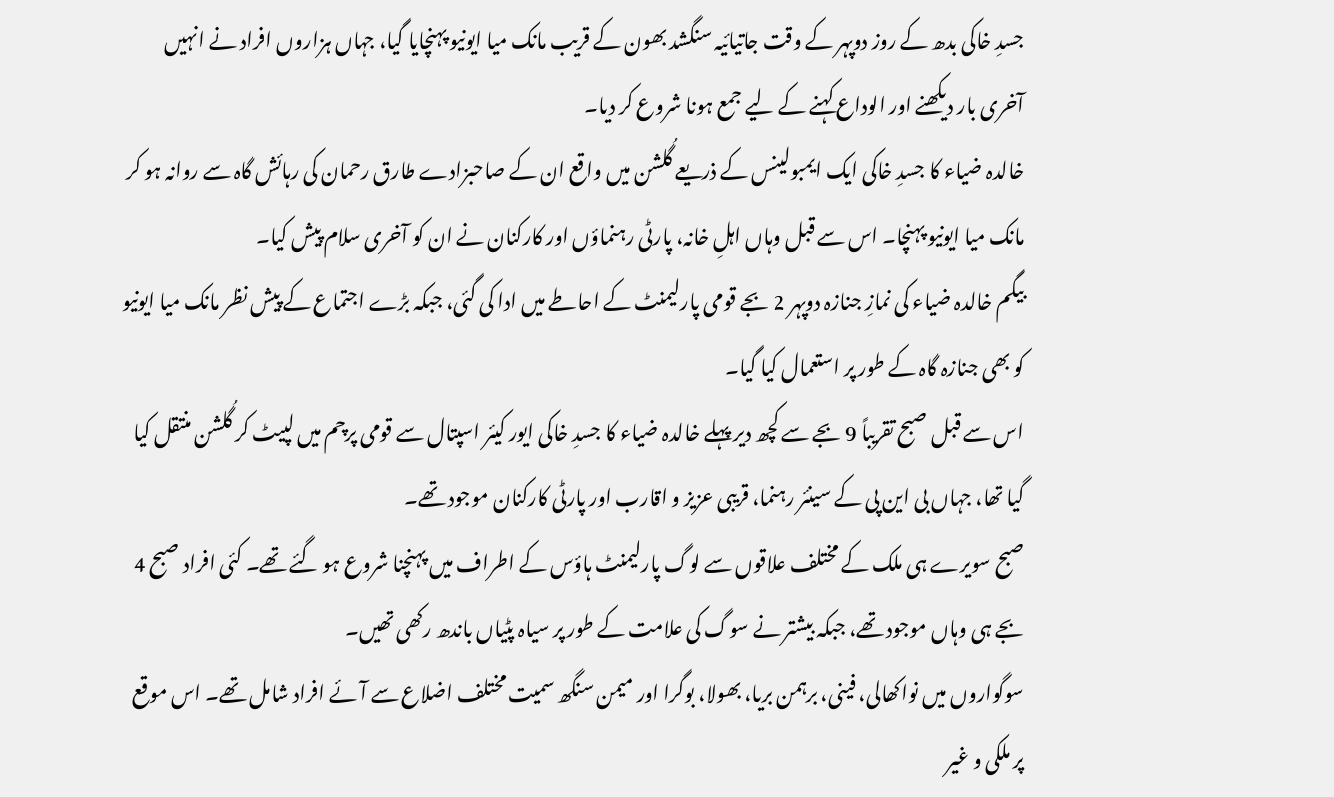جسدِ خاکی بدھ کے روز دوپہر کے وقت جاتیائیہ سنگشد بھون کے قریب مانک میا ایونیو پہنچایا گیا، جہاں ہزاروں افراد نے انہیں آخری بار دیکھنے اور الوداع کہنے کے لیے جمع ہونا شروع کر دیا۔
خالدہ ضیاء کا جسدِ خاکی ایک ایمبولینس کے ذریعے گُلشن میں واقع ان کے صاحبزادے طارق رحمان کی رہائش گاہ سے روانہ ہو کر مانک میا ایونیو پہنچا۔ اس سے قبل وہاں اہلِ خانہ، پارٹی رہنماؤں اور کارکنان نے ان کو آخری سلام پیش کیا۔
بیگم خالدہ ضیاء کی نمازِ جنازہ دوپہر 2 بجے قومی پارلیمنٹ کے احاطے میں ادا کی گئی، جبکہ بڑے اجتماع کے پیش نظر مانک میا ایونیو کو بھی جنازہ گاہ کے طور پر استعمال کیا گیا۔
اس سے قبل صبح تقریباً 9 بجے سے کچھ دیر پہلے خالدہ ضیاء کا جسدِ خاکی ایور کیئر اسپتال سے قومی پرچم میں لپیٹ کر گُلشن منتقل کیا گیا تھا، جہاں بی این پی کے سینئر رہنما، قریبی عزیز و اقارب اور پارٹی کارکنان موجود تھے۔
صبح سویرے ہی ملک کے مختلف علاقوں سے لوگ پارلیمنٹ ہاؤس کے اطراف میں پہنچنا شروع ہو گئے تھے۔ کئی افراد صبح 4 بجے ہی وہاں موجود تھے، جبکہ بیشتر نے سوگ کی علامت کے طور پر سیاہ پٹیاں باندھ رکھی تھیں۔
سوگواروں میں نواکھالی، فینی، برہمن بریا، بھولا، بوگرا اور میمن سنگھ سمیت مختلف اضلاع سے آئے افراد شامل تھے۔ اس موقع پر ملکی و غیر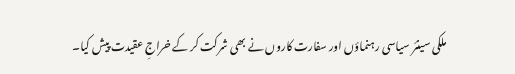ملکی سینئر سیاسی رہنماؤں اور سفارت کاروں نے بھی شرکت کر کے خراجِ عقیدت پیش کیا۔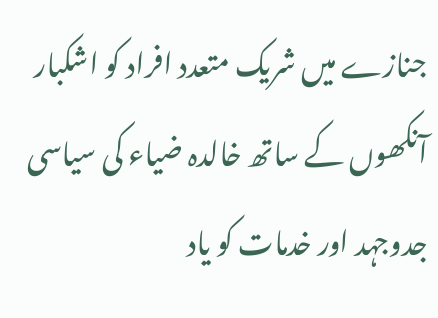جنازے میں شریک متعدد افراد کو اشکبار آنکھوں کے ساتھ خالدہ ضیاء کی سیاسی جدوجہد اور خدمات کو یاد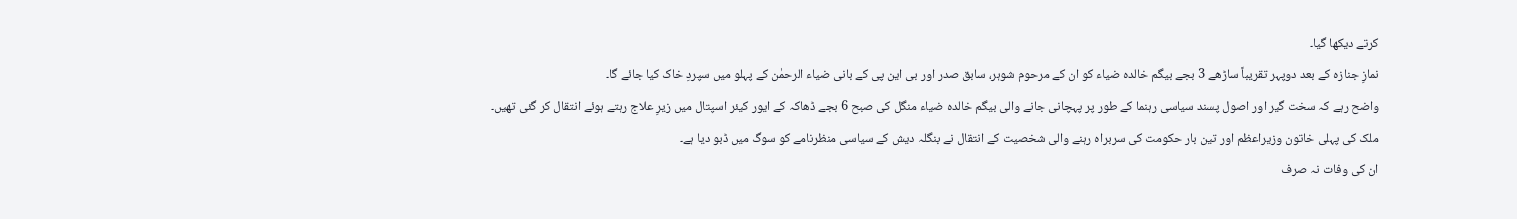کرتے دیکھا گیا۔
نمازِ جنازہ کے بعد دوپہر تقریباً ساڑھے 3 بجے بیگم خالدہ ضیاء کو ان کے مرحوم شوہر، سابق صدر اور بی این پی کے بانی ضیاء الرحمٰن کے پہلو میں سپردِ خاک کیا جائے گا۔
واضح رہے کہ سخت گیر اور اصول پسند سیاسی رہنما کے طور پر پہچانی جانے والی بیگم خالدہ ضیاء منگل کی صبح 6 بجے ڈھاکہ کے ایور کیئر اسپتال میں زیرِ علاج رہتے ہوئے انتقال کر گئی تھیں۔
ملک کی پہلی خاتون وزیراعظم اور تین بار حکومت کی سربراہ رہنے والی شخصیت کے انتقال نے بنگلہ دیش کے سیاسی منظرنامے کو سوگ میں ڈبو دیا ہے۔
ان کی وفات نہ صرف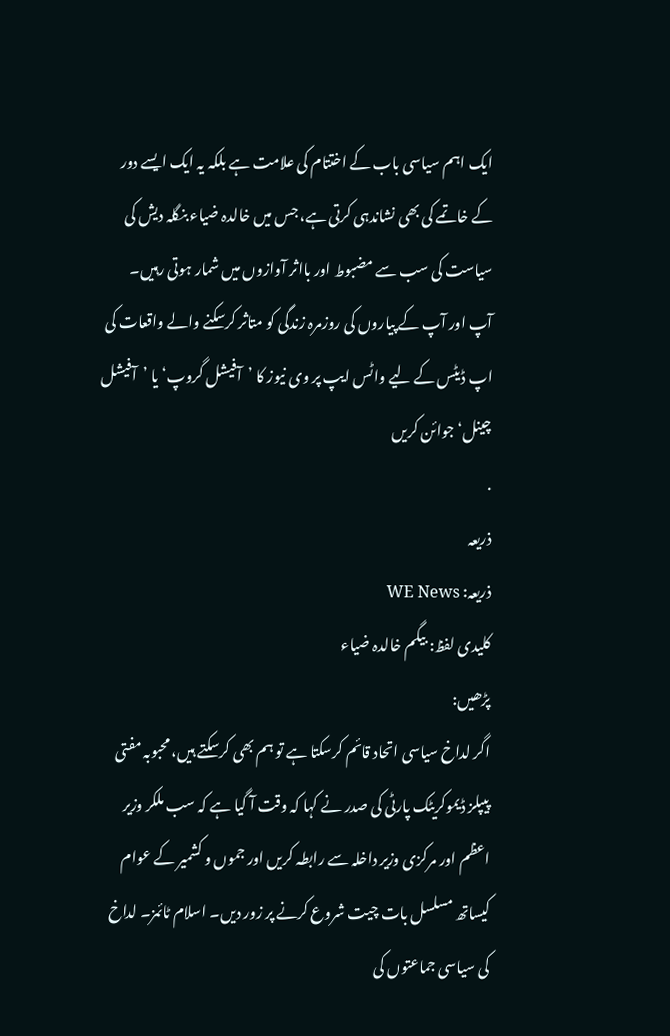ایک اہم سیاسی باب کے اختتام کی علامت ہے بلکہ یہ ایک ایسے دور کے خاتمے کی بھی نشاندہی کرتی ہے، جس میں خالدہ ضیاء بنگلہ دیش کی سیاست کی سب سے مضبوط اور بااثر آوازوں میں شمار ہوتی رہیں۔
آپ اور آپ کے پیاروں کی روزمرہ زندگی کو متاثر کرسکنے والے واقعات کی اپ ڈیٹس کے لیے واٹس ایپ پر وی نیوز کا ’آفیشل گروپ‘ یا ’آفیشل چینل‘ جوائن کریں
.
ذریعہ
ذریعہ: WE News
کلیدی لفظ: بیگم خالدہ ضیاء
پڑھیں:
اگر لداخ سیاسی اتحاد قائم کرسکتا ہے تو ہم بھی کرسکتے ہیں، محبوبہ مفتی
پیپلز ڈیموکریٹک پارٹی کی صدر نے کہا کہ وقت آ گیا ہے کہ سب ملکر وزیر اعظم اور مرکزی وزیر داخلہ سے رابطہ کریں اور جموں و کشمیر کے عوام کیساتھ مسلسل بات چیت شروع کرنے پر زور دیں۔ اسلام ٹائمز۔ لداخ کی سیاسی جماعتوں کی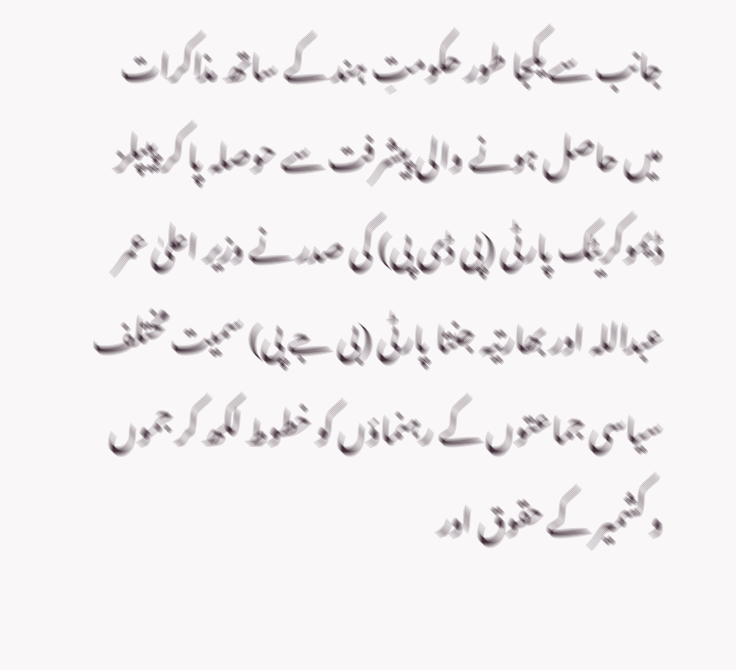جانب سے یکجا طور حکومتِ ہند کے ساتھ مذاکرات میں حاصل ہونے والی پیشرفت سے حوصلہ پا کر پیپلز ڈیموکریٹک پارٹی (پی ڈی پی) کی صدر نے وزیر اعلیٰ عمر عبداللہ اور بھارتیہ جنتا پارٹی (بی جے پی) سمیت مختلف سیاسی جماعتوں کے رہنماؤں کو خطوط لکھ کر جموں و کشمیر کے حقوق اور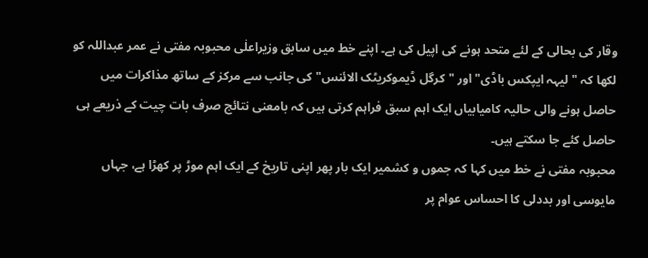وقار کی بحالی کے لئے متحد ہونے کی اپیل کی ہے۔ اپنے خط میں سابق وزیراعلٰی محبوبہ مفتی نے عمر عبداللہ کو لکھا کہ "لیہہ ایپکس باڈی" اور "کرگل ڈیموکریٹک الائنس" کی جانب سے مرکز کے ساتھ مذاکرات میں حاصل ہونے والی حالیہ کامیابیاں ایک اہم سبق فراہم کرتی ہیں کہ بامعنی نتائج صرف بات چیت کے ذریعے ہی حاصل کئے جا سکتے ہیں۔
محبوبہ مفتی نے خط میں کہا کہ جموں و کشمیر ایک بار پھر اپنی تاریخ کے ایک اہم موڑ پر کھڑا ہے، جہاں مایوسی اور بددلی کا احساس عوام پر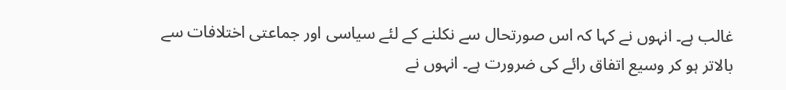غالب ہے۔ انہوں نے کہا کہ اس صورتحال سے نکلنے کے لئے سیاسی اور جماعتی اختلافات سے بالاتر ہو کر وسیع اتفاق رائے کی ضرورت ہے۔ انہوں نے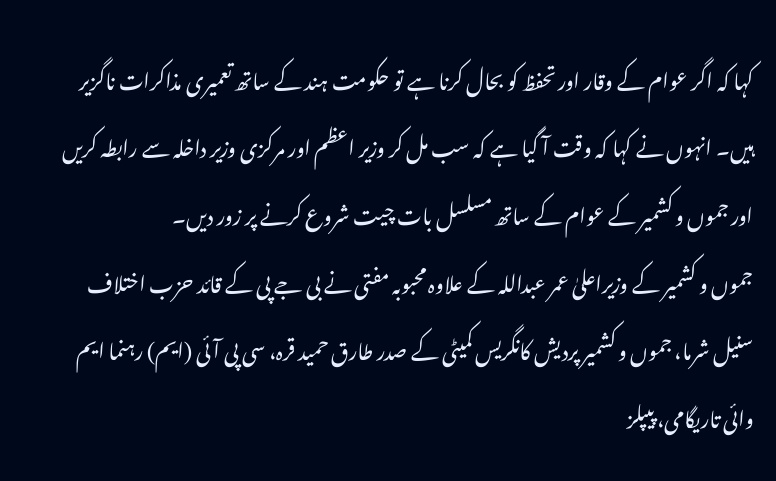کہا کہ اگر عوام کے وقار اور تحفظ کو بحال کرنا ہے تو حکومت ہند کے ساتھ تعمیری مذاکرات ناگزیر ہیں۔ انہوں نے کہا کہ وقت آ گیا ہے کہ سب مل کر وزیر اعظم اور مرکزی وزیر داخلہ سے رابطہ کریں اور جموں و کشمیر کے عوام کے ساتھ مسلسل بات چیت شروع کرنے پر زور دیں۔
جموں و کشمیر کے وزیراعلیٰ عمر عبداللہ کے علاوہ محبوبہ مفتی نے بی جے پی کے قائد حزب اختلاف سنیل شرما، جموں و کشمیر پردیش کانگریس کمیٹی کے صدر طارق حمید قرہ، سی پی آئی (ایم) رہنما ایم وائی تاریگامی، پیپلز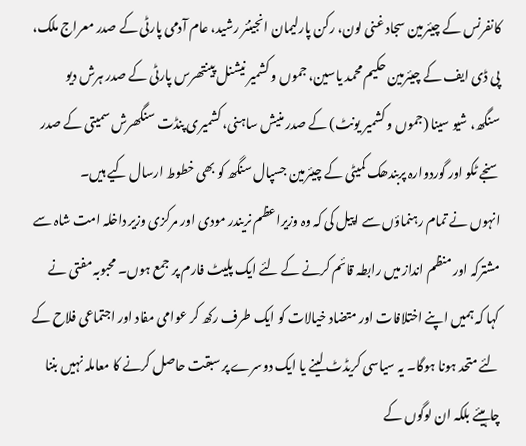کانفرنس کے چیئرمین سجاد غنی لون، رکن پارلیمان انجینئر رشید، عام آدمی پارٹی کے صدر معراج ملک، پی ڈی ایف کے چیئرمین حکیم محمد یاسین، جموں و کشمیر نیشنل پینتھرس پارٹی کے صدر ہرش دیو سنگھ، شیو سینا (جموں و کشمیر یونٹ) کے صدر منیش ساہنی، کشمیری پنڈت سنگھرش سمیتی کے صدر سنجے ٹکو اور گوردوارہ پربندھک کمیٹی کے چیئرمین جسپال سنگھ کو بھی خطوط ارسال کیے ہیں۔
انہوں نے تمام رہنماؤں سے اپیل کی کہ وہ وزیراعظم نریندر مودی اور مرکزی وزیر داخلہ امت شاہ سے مشترکہ اور منظم انداز میں رابطہ قائم کرنے کے لئے ایک پلیٹ فارم پر جمع ہوں۔ محبوبہ مفتی نے کہا کہ ہمیں اپنے اختلافات اور متضاد خیالات کو ایک طرف رکھ کر عوامی مفاد اور اجتماعی فلاح کے لئے متحد ہونا ہوگا۔ یہ سیاسی کریڈٹ لینے یا ایک دوسرے پر سبقت حاصل کرنے کا معاملہ نہیں بننا چاہیئے بلکہ ان لوگوں کے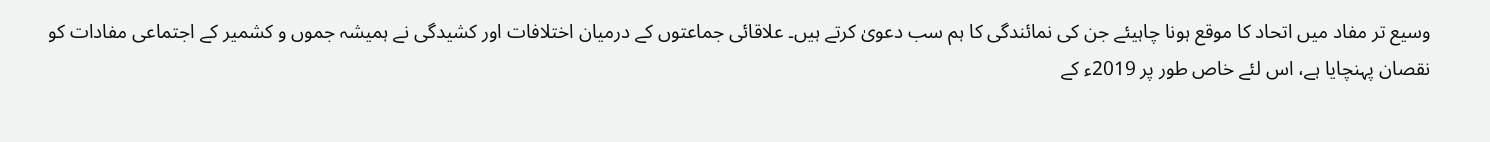وسیع تر مفاد میں اتحاد کا موقع ہونا چاہیئے جن کی نمائندگی کا ہم سب دعویٰ کرتے ہیں۔ علاقائی جماعتوں کے درمیان اختلافات اور کشیدگی نے ہمیشہ جموں و کشمیر کے اجتماعی مفادات کو نقصان پہنچایا ہے، اس لئے خاص طور پر 2019ء کے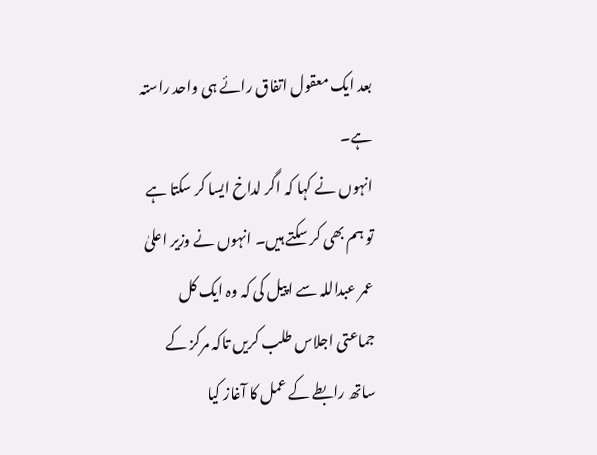بعد ایک معقول اتفاق رائے ہی واحد راستہ ہے۔
انہوں نے کہا کہ اگر لداخ ایسا کر سکتا ہے تو ہم بھی کر سکتے ہیں۔ انہوں نے وزیر اعلیٰ عمر عبداللہ سے اپیل کی کہ وہ ایک کل جماعتی اجلاس طلب کریں تاکہ مرکز کے ساتھ رابطے کے عمل کا آغاز کیا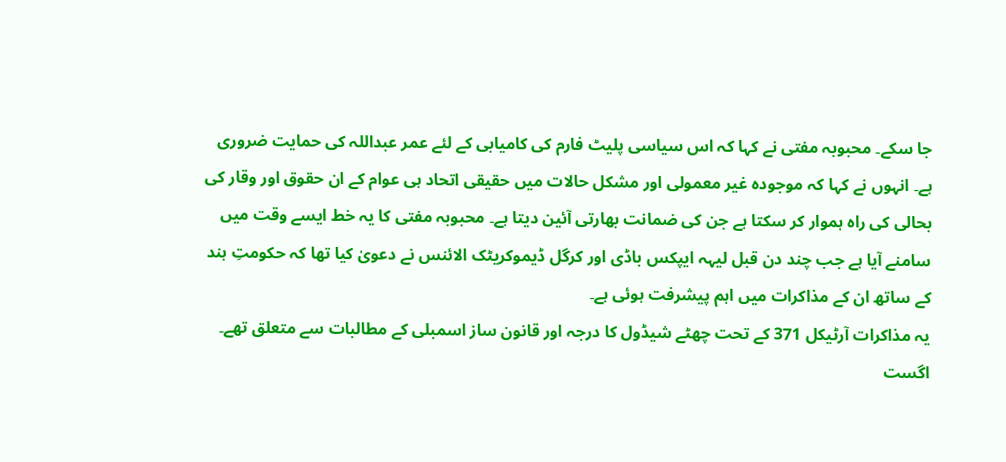جا سکے۔ محبوبہ مفتی نے کہا کہ اس سیاسی پلیٹ فارم کی کامیابی کے لئے عمر عبداللہ کی حمایت ضروری ہے۔ انہوں نے کہا کہ موجودہ غیر معمولی اور مشکل حالات میں حقیقی اتحاد ہی عوام کے ان حقوق اور وقار کی بحالی کی راہ ہموار کر سکتا ہے جن کی ضمانت بھارتی آئین دیتا ہے۔ محبوبہ مفتی کا یہ خط ایسے وقت میں سامنے آیا ہے جب چند دن قبل لیہہ ایپکس باڈی اور کرگل ڈیموکریٹک الائنس نے دعویٰ کیا تھا کہ حکومتِ ہند کے ساتھ ان کے مذاکرات میں اہم پیشرفت ہوئی ہے۔
یہ مذاکرات آرٹیکل 371 کے تحت چھٹے شیڈول کا درجہ اور قانون ساز اسمبلی کے مطالبات سے متعلق تھے۔ اگست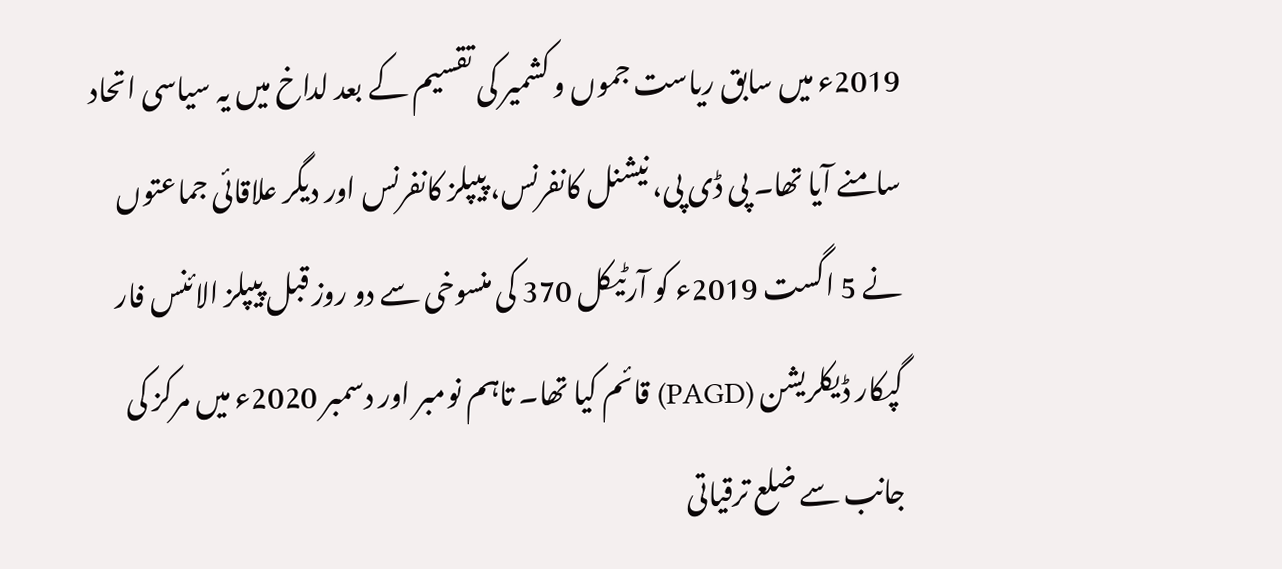2019ء میں سابق ریاست جموں و کشمیر کی تقسیم کے بعد لداخ میں یہ سیاسی اتحاد سامنے آیا تھا۔ پی ڈی پی، نیشنل کانفرنس، پیپلز کانفرنس اور دیگر علاقائی جماعتوں نے 5 اگست 2019ء کو آرٹیکل 370 کی منسوخی سے دو روز قبل پیپلز الائنس فار گپکار ڈیکلریشن (PAGD) قائم کیا تھا۔ تاہم نومبر اور دسمبر 2020ء میں مرکز کی جانب سے ضلع ترقیاتی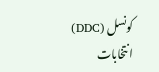کونسل (DDC) انتخابات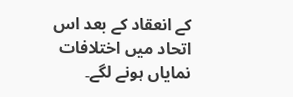کے انعقاد کے بعد اس اتحاد میں اختلافات نمایاں ہونے لگے۔